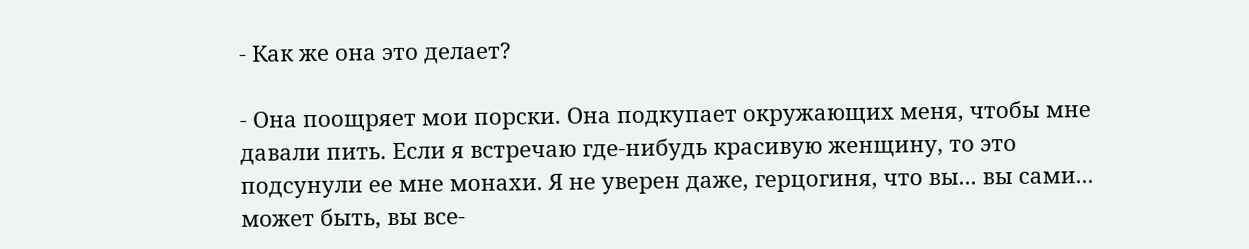- Как же она это делает?

- Она поощряет мои порски. Она подкупает окружающих меня, чтобы мне давали пить. Если я встречаю где-нибудь красивую женщину, то это подсунули ее мне монахи. Я не уверен даже, герцогиня, что вы... вы сами... может быть, вы все-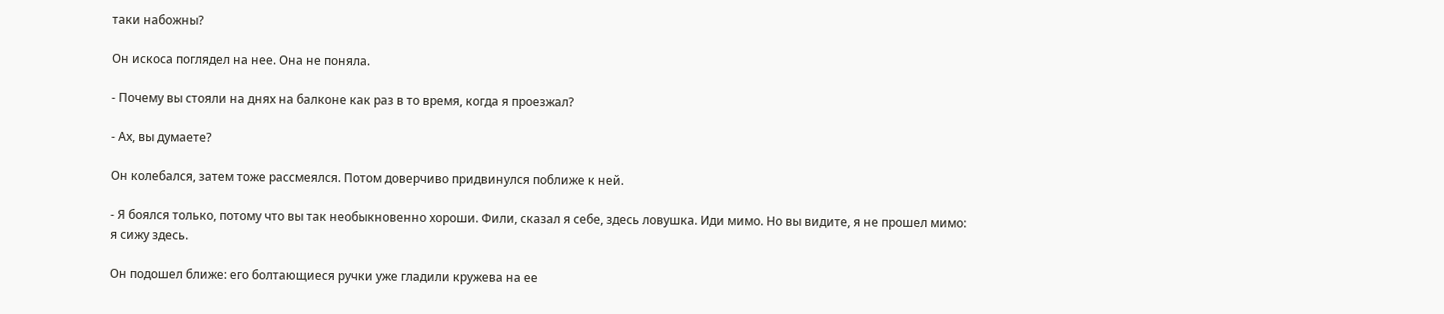таки набожны?

Он искоса поглядел на нее. Она не поняла.

- Почему вы стояли на днях на балконе как раз в то время, когда я проезжал?

- Ах, вы думаете?

Он колебался, затем тоже рассмеялся. Потом доверчиво придвинулся поближе к ней.

- Я боялся только, потому что вы так необыкновенно хороши. Фили, сказал я себе, здесь ловушка. Иди мимо. Но вы видите, я не прошел мимо: я сижу здесь.

Он подошел ближе: его болтающиеся ручки уже гладили кружева на ее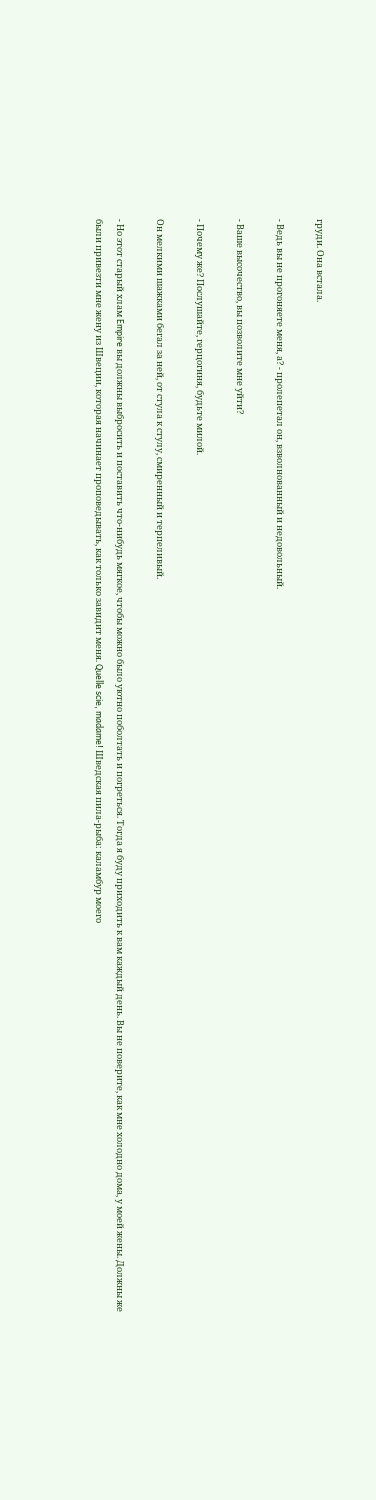груди. Она встала.

- Ведь вы не прогоняете меня, а? - пролепетал он, взволнованный и недовольный.

- Ваше высочество, вы позволите мне уйти?

- Почему же? Послушайте, герцогиня, будьте милой.

Он мелкими шажками бегал за ней, от стула к стулу, смиренный и терпеливый.

- Но этот старый хлам Empire вы должны выбросить и поставить что-нибудь мягкое, чтобы можно было уютно поболтать и погреться. Тогда я буду приходить к вам каждый день. Вы не поверите, как мне холодно дома, у моей жены. Должны же были привезти мне жену из Швеции, которая начинает проповедывать, как только завидит меня. Quelle scie, madame! Шведская пила-рыба: каламбур моего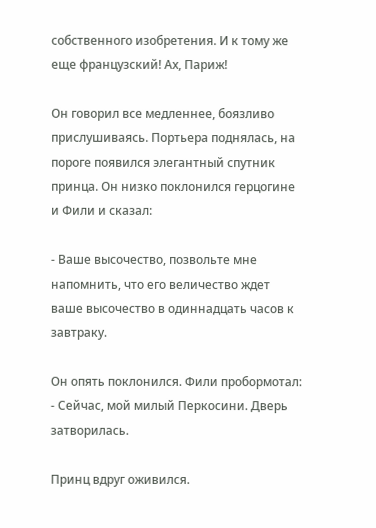собственного изобретения. И к тому же еще французский! Ах, Париж!

Он говорил все медленнее, боязливо прислушиваясь. Портьера поднялась, на пороге появился элегантный спутник принца. Он низко поклонился герцогине и Фили и сказал:

- Ваше высочество, позвольте мне напомнить, что его величество ждет ваше высочество в одиннадцать часов к завтраку.

Он опять поклонился. Фили пробормотал: - Сейчас, мой милый Перкосини. Дверь затворилась.

Принц вдруг оживился.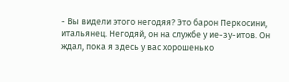- Вы видели этого негодяя? Это барон Перкосини, итальянец. Негодяй, он на службе у ие-зу-итов. Он ждал, пока я здесь у вас хорошенько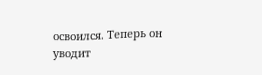освоился. Теперь он уводит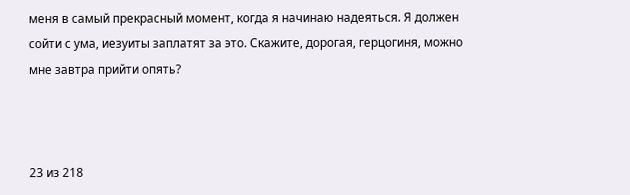меня в самый прекрасный момент, когда я начинаю надеяться. Я должен сойти с ума, иезуиты заплатят за это. Скажите, дорогая, герцогиня, можно мне завтра прийти опять?



23 из 218